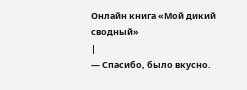Онлайн книга «Мой дикий сводный»
|
— Спасибо, было вкусно.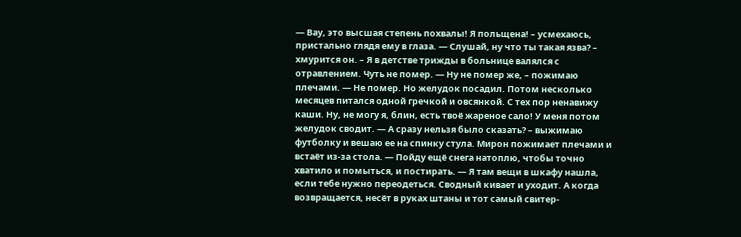— Вау, это высшая степень похвалы! Я польщена! – усмехаюсь, пристально глядя ему в глаза. — Слушай, ну что ты такая язва? – хмурится он. – Я в детстве трижды в больнице валялся с отравлением. Чуть не помер. — Ну не помер же, – пожимаю плечами. — Не помер. Но желудок посадил. Потом несколько месяцев питался одной гречкой и овсянкой. С тех пор ненавижу каши. Ну, не могу я, блин, есть твоё жареное сало! У меня потом желудок сводит. — А сразу нельзя было сказать? – выжимаю футболку и вешаю ее на спинку стула. Мирон пожимает плечами и встаёт из-за стола. — Пойду ещё снега натоплю, чтобы точно хватило и помыться, и постирать. — Я там вещи в шкафу нашла, если тебе нужно переодеться. Сводный кивает и уходит. А когда возвращается, несёт в руках штаны и тот самый свитер-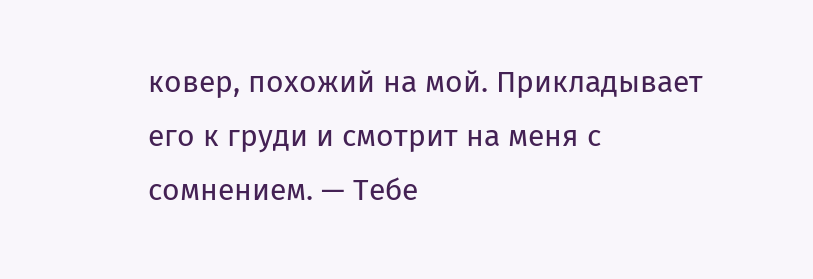ковер, похожий на мой. Прикладывает его к груди и смотрит на меня с сомнением. — Тебе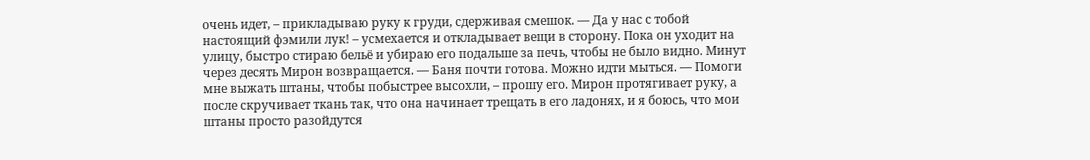очень идет, – прикладываю руку к груди, сдерживая смешок. — Да у нас с тобой настоящий фэмили лук! – усмехается и откладывает вещи в сторону. Пока он уходит на улицу, быстро стираю бельё и убираю его подальше за печь, чтобы не было видно. Минут через десять Мирон возвращается. — Баня почти готова. Можно идти мыться. — Помоги мне выжать штаны, чтобы побыстрее высохли, – прошу его. Мирон протягивает руку, а после скручивает ткань так, что она начинает трещать в его ладонях, и я боюсь, что мои штаны просто разойдутся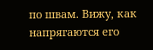по швам. Вижу, как напрягаются его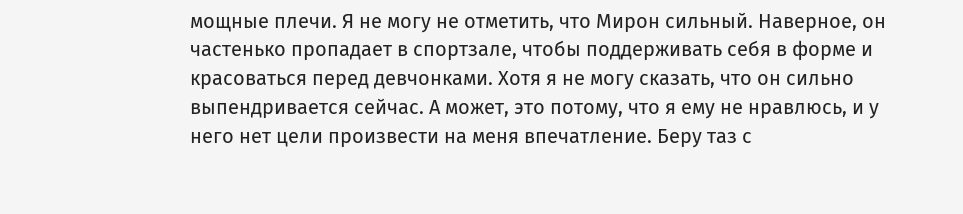мощные плечи. Я не могу не отметить, что Мирон сильный. Наверное, он частенько пропадает в спортзале, чтобы поддерживать себя в форме и красоваться перед девчонками. Хотя я не могу сказать, что он сильно выпендривается сейчас. А может, это потому, что я ему не нравлюсь, и у него нет цели произвести на меня впечатление. Беру таз с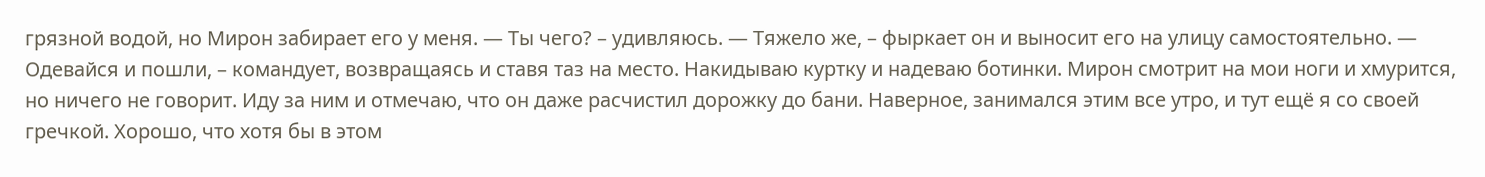грязной водой, но Мирон забирает его у меня. — Ты чего? – удивляюсь. — Тяжело же, – фыркает он и выносит его на улицу самостоятельно. — Одевайся и пошли, – командует, возвращаясь и ставя таз на место. Накидываю куртку и надеваю ботинки. Мирон смотрит на мои ноги и хмурится, но ничего не говорит. Иду за ним и отмечаю, что он даже расчистил дорожку до бани. Наверное, занимался этим все утро, и тут ещё я со своей гречкой. Хорошо, что хотя бы в этом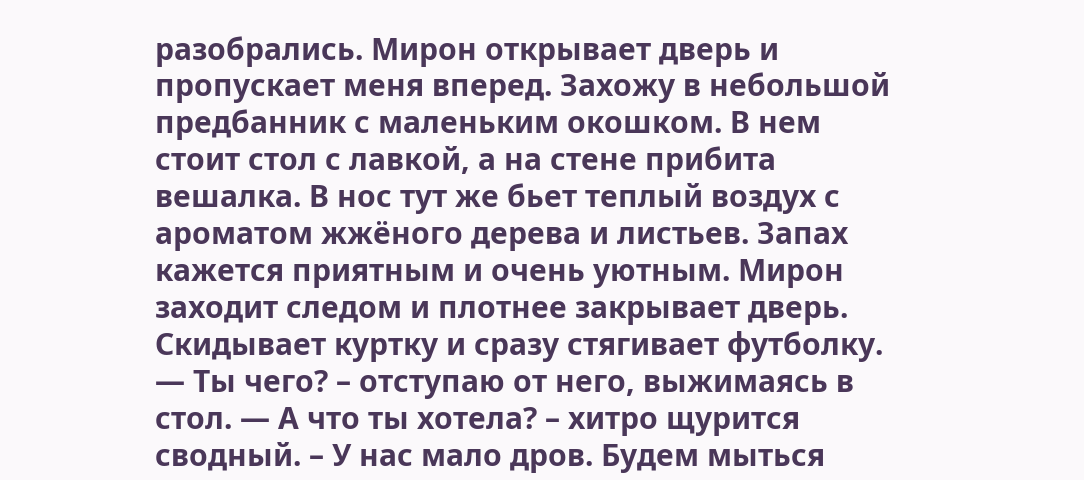разобрались. Мирон открывает дверь и пропускает меня вперед. Захожу в небольшой предбанник с маленьким окошком. В нем стоит стол с лавкой, а на стене прибита вешалка. В нос тут же бьет теплый воздух с ароматом жжёного дерева и листьев. Запах кажется приятным и очень уютным. Мирон заходит следом и плотнее закрывает дверь. Скидывает куртку и сразу стягивает футболку. — Ты чего? – отступаю от него, выжимаясь в стол. — А что ты хотела? – хитро щурится сводный. – У нас мало дров. Будем мыться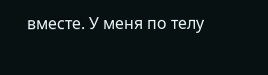вместе. У меня по телу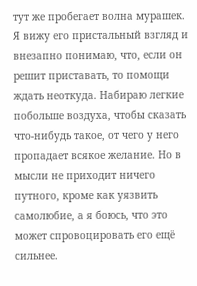тут же пробегает волна мурашек. Я вижу его пристальный взгляд и внезапно понимаю, что, если он решит приставать, то помощи ждать неоткуда. Набираю легкие побольше воздуха, чтобы сказать что-нибудь такое, от чего у него пропадает всякое желание. Но в мысли не приходит ничего путного, кроме как уязвить самолюбие, а я боюсь, что это может спровоцировать его ещё сильнее.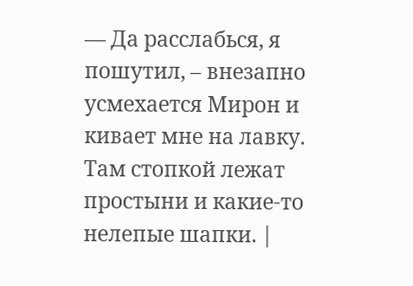— Да расслабься, я пошутил, – внезапно усмехается Мирон и кивает мне на лавку. Там стопкой лежат простыни и какие-то нелепые шапки. |